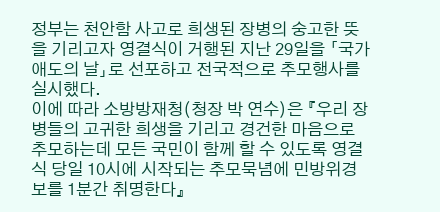정부는 천안함 사고로 희생된 장병의 숭고한 뜻을 기리고자 영결식이 거행된 지난 29일을 「국가 애도의 날」로 선포하고 전국적으로 추모행사를 실시했다.
이에 따라 소방방재청(청장 박 연수)은 『우리 장병들의 고귀한 희생을 기리고 경건한 마음으로 추모하는데 모든 국민이 함께 할 수 있도록 영결식 당일 10시에 시작되는 추모묵념에 민방위경보를 1분간 취명한다』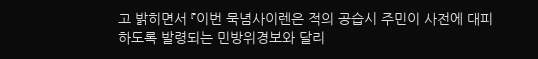고 밝히면서 『이번 묵념사이렌은 적의 공습시 주민이 사전에 대피하도록 발령되는 민방위경보와 달리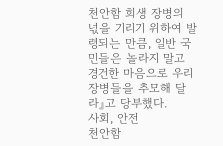천안함 희생 장병의 넋을 기리기 위하여 발령되는 만큼, 일반 국민들은 놀라지 말고 경건한 마음으로 우리 장병들을 추모해 달라』고 당부했다.
사회, 안전
천안함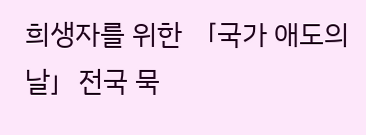희생자를 위한 「국가 애도의 날」전국 묵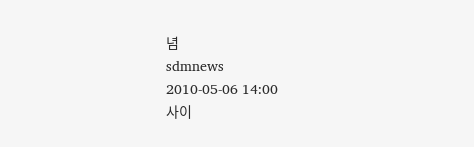념
sdmnews
2010-05-06 14:00
사이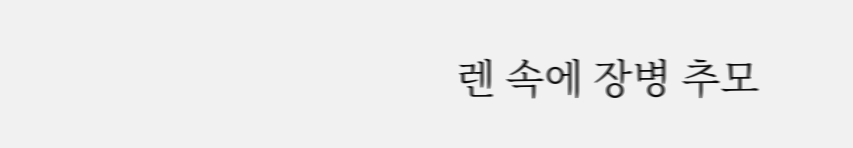렌 속에 장병 추모